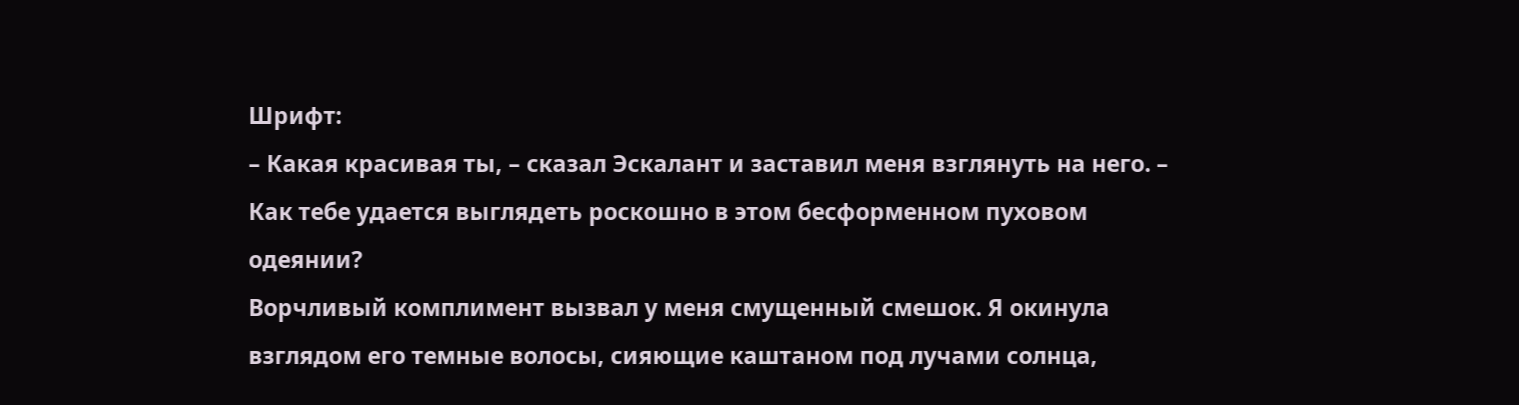Шрифт:
– Какая красивая ты, – сказал Эскалант и заставил меня взглянуть на него. – Как тебе удается выглядеть роскошно в этом бесформенном пуховом одеянии?
Ворчливый комплимент вызвал у меня смущенный смешок. Я окинула взглядом его темные волосы, сияющие каштаном под лучами солнца,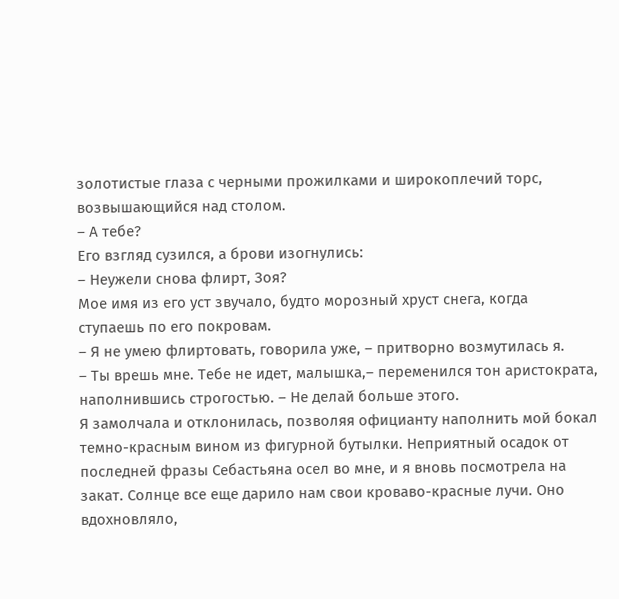золотистые глаза с черными прожилками и широкоплечий торс, возвышающийся над столом.
– А тебе?
Его взгляд сузился, а брови изогнулись:
– Неужели снова флирт, Зоя?
Мое имя из его уст звучало, будто морозный хруст снега, когда ступаешь по его покровам.
– Я не умею флиртовать, говорила уже, – притворно возмутилась я.
– Ты врешь мне. Тебе не идет, малышка,– переменился тон аристократа, наполнившись строгостью. – Не делай больше этого.
Я замолчала и отклонилась, позволяя официанту наполнить мой бокал темно-красным вином из фигурной бутылки. Неприятный осадок от последней фразы Себастьяна осел во мне, и я вновь посмотрела на закат. Солнце все еще дарило нам свои кроваво-красные лучи. Оно вдохновляло,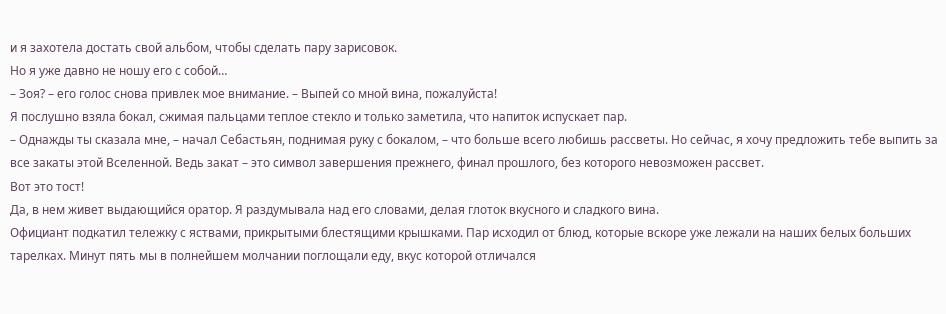и я захотела достать свой альбом, чтобы сделать пару зарисовок.
Но я уже давно не ношу его с собой…
– Зоя? – его голос снова привлек мое внимание. – Выпей со мной вина, пожалуйста!
Я послушно взяла бокал, сжимая пальцами теплое стекло и только заметила, что напиток испускает пар.
– Однажды ты сказала мне, – начал Себастьян, поднимая руку с бокалом, – что больше всего любишь рассветы. Но сейчас, я хочу предложить тебе выпить за все закаты этой Вселенной. Ведь закат – это символ завершения прежнего, финал прошлого, без которого невозможен рассвет.
Вот это тост!
Да, в нем живет выдающийся оратор. Я раздумывала над его словами, делая глоток вкусного и сладкого вина.
Официант подкатил тележку с яствами, прикрытыми блестящими крышками. Пар исходил от блюд, которые вскоре уже лежали на наших белых больших тарелках. Минут пять мы в полнейшем молчании поглощали еду, вкус которой отличался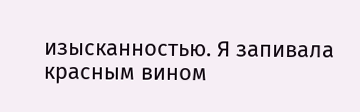изысканностью. Я запивала красным вином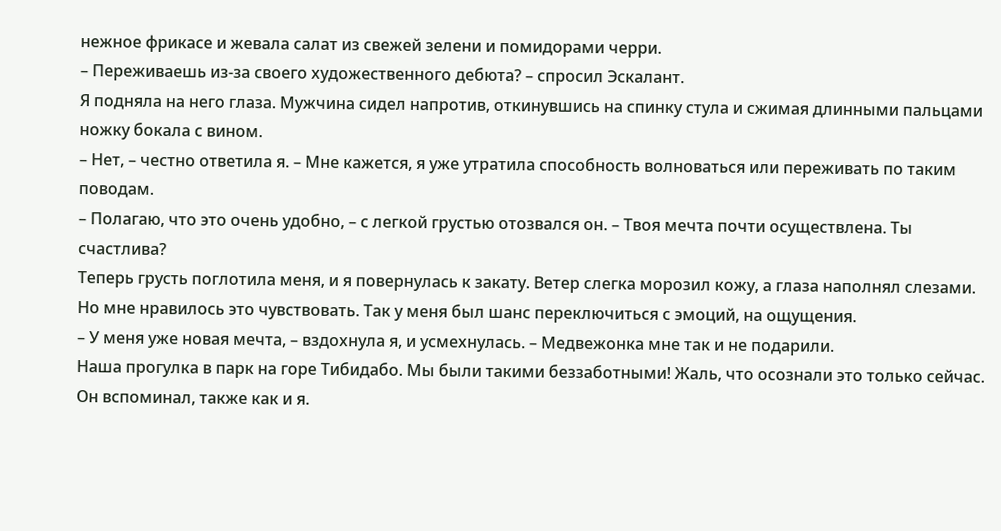нежное фрикасе и жевала салат из свежей зелени и помидорами черри.
– Переживаешь из-за своего художественного дебюта? – спросил Эскалант.
Я подняла на него глаза. Мужчина сидел напротив, откинувшись на спинку стула и сжимая длинными пальцами ножку бокала с вином.
– Нет, – честно ответила я. – Мне кажется, я уже утратила способность волноваться или переживать по таким поводам.
– Полагаю, что это очень удобно, – с легкой грустью отозвался он. – Твоя мечта почти осуществлена. Ты счастлива?
Теперь грусть поглотила меня, и я повернулась к закату. Ветер слегка морозил кожу, а глаза наполнял слезами. Но мне нравилось это чувствовать. Так у меня был шанс переключиться с эмоций, на ощущения.
– У меня уже новая мечта, – вздохнула я, и усмехнулась. – Медвежонка мне так и не подарили.
Наша прогулка в парк на горе Тибидабо. Мы были такими беззаботными! Жаль, что осознали это только сейчас. Он вспоминал, также как и я.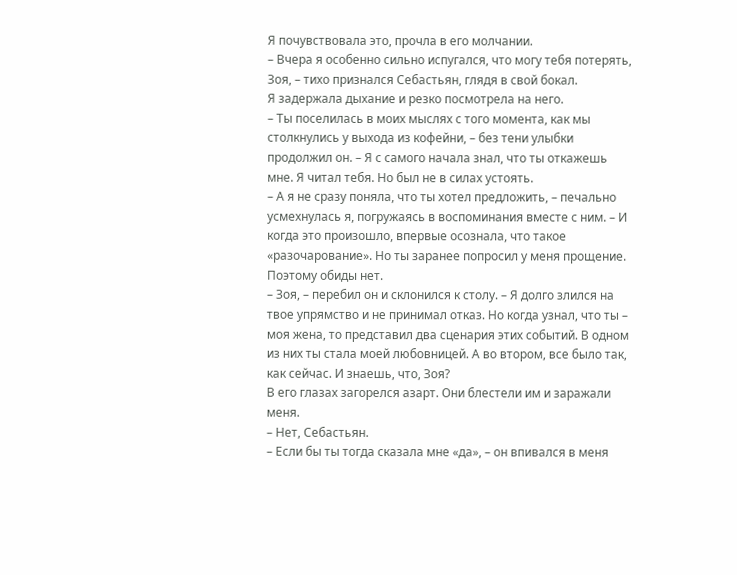Я почувствовала это, прочла в его молчании.
– Вчера я особенно сильно испугался, что могу тебя потерять, Зоя, – тихо признался Себастьян, глядя в свой бокал.
Я задержала дыхание и резко посмотрела на него.
– Ты поселилась в моих мыслях с того момента, как мы столкнулись у выхода из кофейни, – без тени улыбки продолжил он. – Я с самого начала знал, что ты откажешь мне. Я читал тебя. Но был не в силах устоять.
– А я не сразу поняла, что ты хотел предложить, – печально усмехнулась я, погружаясь в воспоминания вместе с ним. – И когда это произошло, впервые осознала, что такое «разочарование». Но ты заранее попросил у меня прощение. Поэтому обиды нет.
– Зоя, – перебил он и склонился к столу. – Я долго злился на твое упрямство и не принимал отказ. Но когда узнал, что ты – моя жена, то представил два сценария этих событий. В одном из них ты стала моей любовницей. А во втором, все было так, как сейчас. И знаешь, что, Зоя?
В его глазах загорелся азарт. Они блестели им и заражали меня.
– Нет, Себастьян.
– Если бы ты тогда сказала мне «да», – он впивался в меня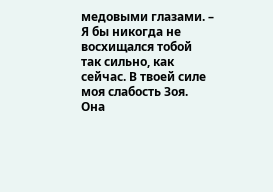медовыми глазами. – Я бы никогда не восхищался тобой так сильно, как сейчас. В твоей силе моя слабость Зоя. Она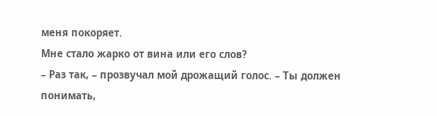меня покоряет.
Мне стало жарко от вина или его слов?
– Раз так, – прозвучал мой дрожащий голос. – Ты должен понимать,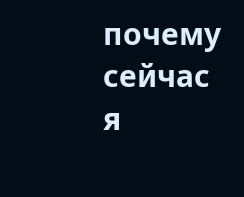почему сейчас я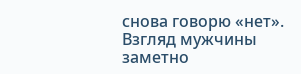снова говорю «нет».
Взгляд мужчины заметно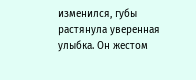изменился, губы растянула уверенная улыбка. Он жестом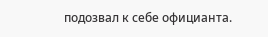подозвал к себе официанта.